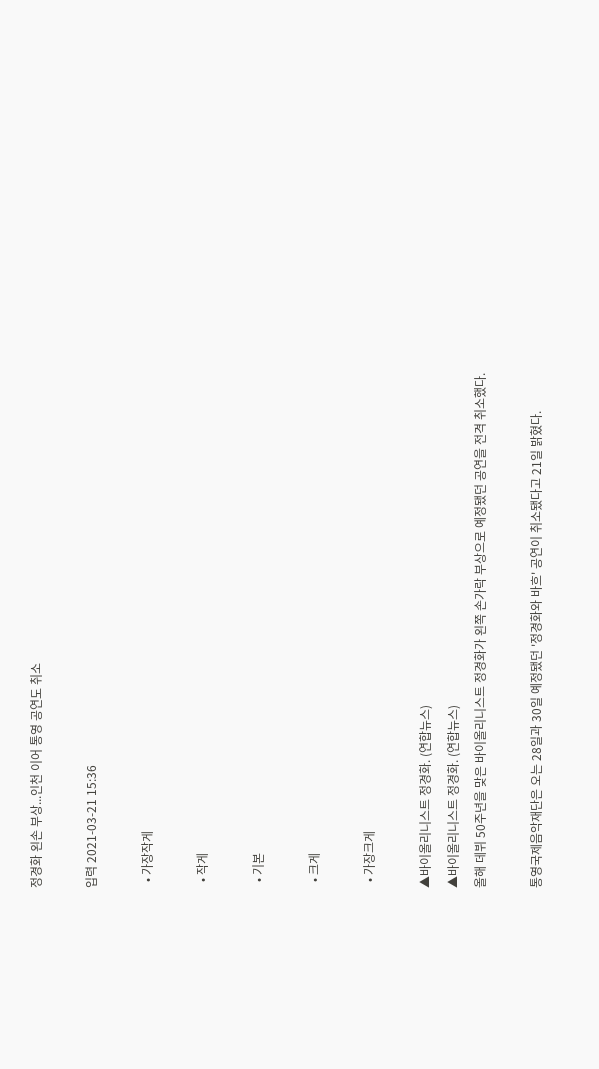정경화 왼손 부상...인천 이어 통영 공연도 취소

입력 2021-03-21 15:36

  • 가장작게

  • 작게

  • 기본

  • 크게

  • 가장크게

▲바이올리니스트 정경화. (연합뉴스)
▲바이올리니스트 정경화. (연합뉴스)
올해 데뷔 50주년을 맞은 바이올리니스트 정경화가 왼쪽 손가락 부상으로 예정됐던 공연을 전격 취소했다.

통영국제음악재단은 오는 28일과 30일 예정됐던 '정경화와 바흐' 공연이 취소됐다고 21일 밝혔다.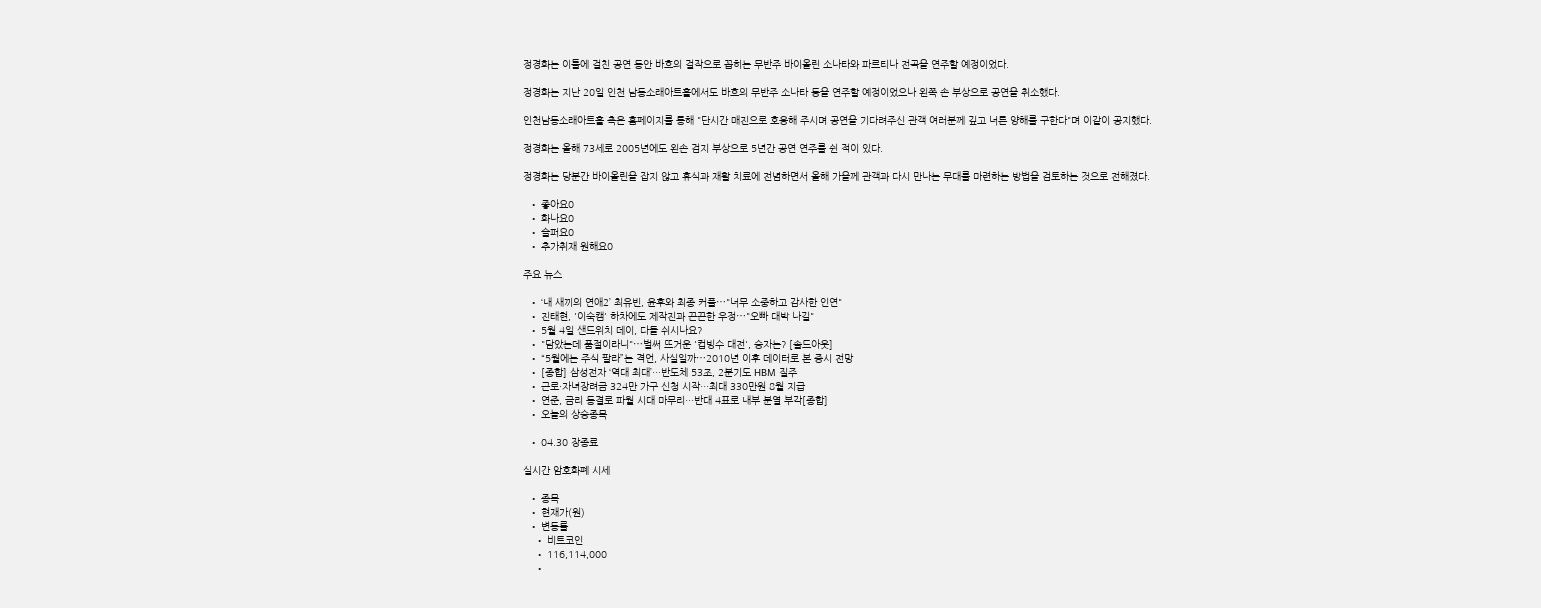정경화는 이틀에 걸친 공연 동안 바흐의 걸작으로 꼽히는 무반주 바이올린 소나타와 파르티나 전곡을 연주할 예정이었다.

정경화는 지난 20일 인천 남동소래아트홀에서도 바흐의 무반주 소나타 등을 연주할 예정이었으나 왼쪽 손 부상으로 공연을 취소했다.

인천남동소래아트홀 측은 홈페이지를 통해 "단시간 매진으로 호응해 주시며 공연을 기다려주신 관객 여러분께 깊고 너른 양해를 구한다"며 이같이 공지했다.

정경화는 올해 73세로 2005년에도 왼손 검지 부상으로 5년간 공연 연주를 쉰 적이 있다.

정경화는 당분간 바이올린을 잡지 않고 휴식과 재활 치료에 전념하면서 올해 가을께 관객과 다시 만나는 무대를 마련하는 방법을 검토하는 것으로 전해졌다.

  • 좋아요0
  • 화나요0
  • 슬퍼요0
  • 추가취재 원해요0

주요 뉴스

  • ‘내 새끼의 연애2’ 최유빈, 윤후와 최종 커플⋯"너무 소중하고 감사한 인연"
  • 진태현, '이숙캠' 하차에도 제작진과 끈끈한 우정⋯"오빠 대박 나길"
  • 5월 4일 샌드위치 데이, 다들 쉬시나요?
  • "담았는데 품절이라니"⋯벌써 뜨거운 '컵빙수 대전', 승자는? [솔드아웃]
  • “5월에는 주식 팔라”는 격언, 사실일까⋯2010년 이후 데이터로 본 증시 전망
  • [종합] 삼성전자 ‘역대 최대’…반도체 53조, 2분기도 HBM 질주
  • 근로·자녀장려금 324만 가구 신청 시작…최대 330만원 8월 지급
  • 연준, 금리 동결로 파월 시대 마무리…반대 4표로 내부 분열 부각[종합]
  • 오늘의 상승종목

  • 04.30 장종료

실시간 암호화폐 시세

  • 종목
  • 현재가(원)
  • 변동률
    • 비트코인
    • 116,114,000
    •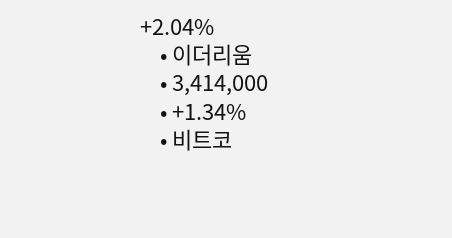+2.04%
    • 이더리움
    • 3,414,000
    • +1.34%
    • 비트코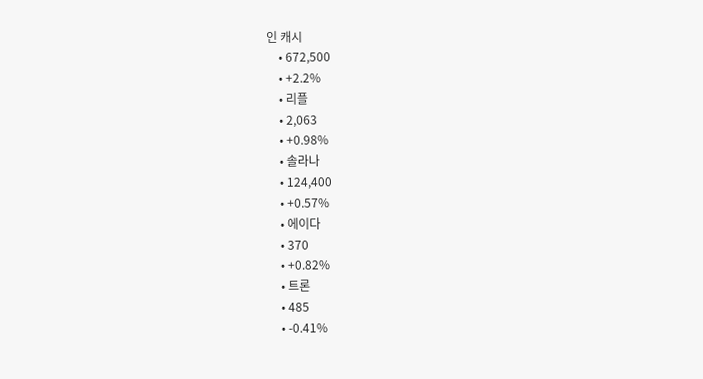인 캐시
    • 672,500
    • +2.2%
    • 리플
    • 2,063
    • +0.98%
    • 솔라나
    • 124,400
    • +0.57%
    • 에이다
    • 370
    • +0.82%
    • 트론
    • 485
    • -0.41%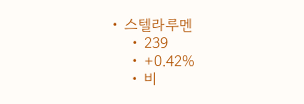• 스텔라루멘
    • 239
    • +0.42%
    • 비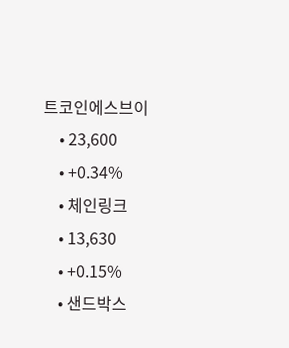트코인에스브이
    • 23,600
    • +0.34%
    • 체인링크
    • 13,630
    • +0.15%
    • 샌드박스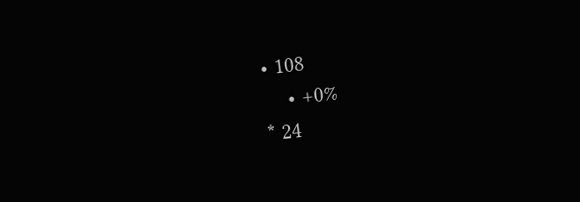• 108
    • +0%
* 24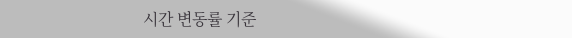시간 변동률 기준